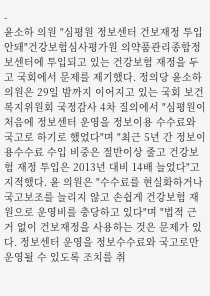-
윤소하 의원 "심평원 정보센터 건보재정 투입 안돼"건강보험심사평가원 의약품관리종합정보센터에 투입되고 있는 건강보험 재정을 두고 국회에서 문제를 제기했다. 정의당 윤소하 의원은 29일 밤까지 이어지고 있는 국회 보건복지위원회 국정감사 4차 질의에서 "심평원이 처음에 정보센터 운영을 정보이용 수수료와 국고로 하기로 했었다"며 "최근 5년 간 정보이용수수료 수입 비중은 절반이상 줄고 건강보험 재정 투입은 2013년 대비 14배 늘었다"고 지적했다. 윤 의원은 "수수료를 현실화하거나 국고보조를 늘리지 않고 손쉽게 건강보험 재원으로 운영비를 충당하고 있다"며 "법적 근거 없이 건보재정을 사용하는 것은 문제가 있다. 정보센터 운영을 정보수수료와 국고로만 운영될 수 있도록 조치를 취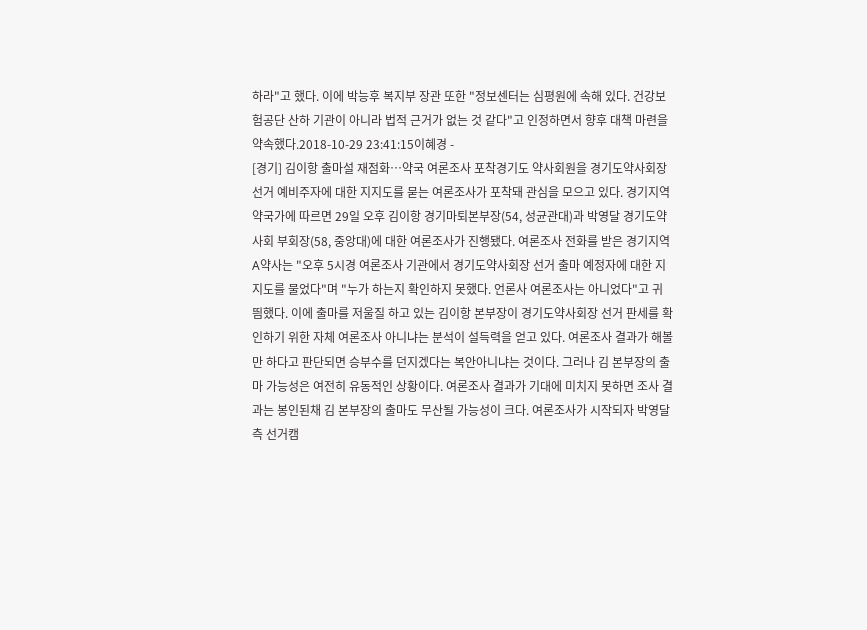하라"고 했다. 이에 박능후 복지부 장관 또한 "정보센터는 심평원에 속해 있다. 건강보험공단 산하 기관이 아니라 법적 근거가 없는 것 같다"고 인정하면서 향후 대책 마련을 약속했다.2018-10-29 23:41:15이혜경 -
[경기] 김이항 출마설 재점화…약국 여론조사 포착경기도 약사회원을 경기도약사회장 선거 예비주자에 대한 지지도를 묻는 여론조사가 포착돼 관심을 모으고 있다. 경기지역 약국가에 따르면 29일 오후 김이항 경기마퇴본부장(54, 성균관대)과 박영달 경기도약사회 부회장(58, 중앙대)에 대한 여론조사가 진행됐다. 여론조사 전화를 받은 경기지역 A약사는 "오후 5시경 여론조사 기관에서 경기도약사회장 선거 출마 예정자에 대한 지지도를 물었다"며 "누가 하는지 확인하지 못했다. 언론사 여론조사는 아니었다"고 귀띔했다. 이에 출마를 저울질 하고 있는 김이항 본부장이 경기도약사회장 선거 판세를 확인하기 위한 자체 여론조사 아니냐는 분석이 설득력을 얻고 있다. 여론조사 결과가 해볼만 하다고 판단되면 승부수를 던지겠다는 복안아니냐는 것이다. 그러나 김 본부장의 출마 가능성은 여전히 유동적인 상황이다. 여론조사 결과가 기대에 미치지 못하면 조사 결과는 봉인된채 김 본부장의 출마도 무산될 가능성이 크다. 여론조사가 시작되자 박영달 측 선거캠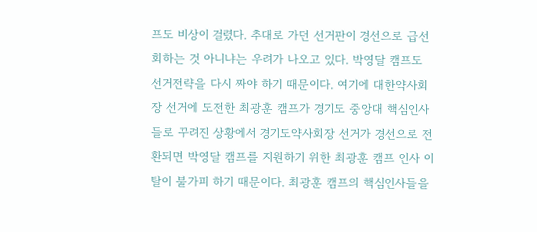프도 비상이 걸렸다. 추대로 가던 선거판이 경선으로 급선회하는 것 아니냐는 우려가 나오고 있다. 박영달 캠프도 선거전략을 다시 짜야 하기 때문이다. 여기에 대한약사회장 선거에 도전한 최광훈 캠프가 경기도 중앙대 핵심인사들로 꾸려진 상황에서 경기도약사회장 선거가 경선으로 전환되면 박영달 캠프를 지원하기 위한 최광훈 캠프 인사 이탈이 불가피 하기 때문이다. 최광훈 캠프의 핵심인사들을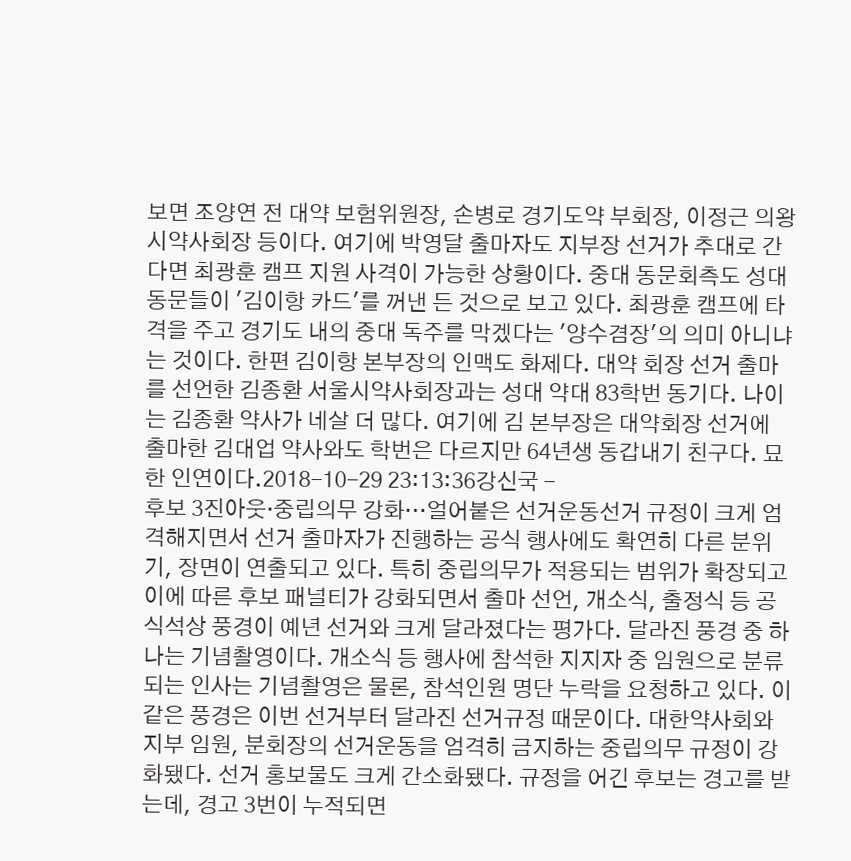보면 조양연 전 대약 보험위원장, 손병로 경기도약 부회장, 이정근 의왕시약사회장 등이다. 여기에 박영달 출마자도 지부장 선거가 추대로 간다면 최광훈 캠프 지원 사격이 가능한 상황이다. 중대 동문회측도 성대 동문들이 '김이항 카드'를 꺼낸 든 것으로 보고 있다. 최광훈 캠프에 타격을 주고 경기도 내의 중대 독주를 막겠다는 '양수겸장'의 의미 아니냐는 것이다. 한편 김이항 본부장의 인맥도 화제다. 대약 회장 선거 출마를 선언한 김종환 서울시약사회장과는 성대 약대 83학번 동기다. 나이는 김종환 약사가 네살 더 많다. 여기에 김 본부장은 대약회장 선거에 출마한 김대업 약사와도 학번은 다르지만 64년생 동갑내기 친구다. 묘한 인연이다.2018-10-29 23:13:36강신국 -
후보 3진아웃·중립의무 강화…얼어붙은 선거운동선거 규정이 크게 엄격해지면서 선거 출마자가 진행하는 공식 행사에도 확연히 다른 분위기, 장면이 연출되고 있다. 특히 중립의무가 적용되는 범위가 확장되고 이에 따른 후보 패널티가 강화되면서 출마 선언, 개소식, 출정식 등 공식석상 풍경이 예년 선거와 크게 달라졌다는 평가다. 달라진 풍경 중 하나는 기념촬영이다. 개소식 등 행사에 참석한 지지자 중 임원으로 분류되는 인사는 기념촬영은 물론, 참석인원 명단 누락을 요청하고 있다. 이같은 풍경은 이번 선거부터 달라진 선거규정 때문이다. 대한약사회와 지부 임원, 분회장의 선거운동을 엄격히 금지하는 중립의무 규정이 강화됐다. 선거 홍보물도 크게 간소화됐다. 규정을 어긴 후보는 경고를 받는데, 경고 3번이 누적되면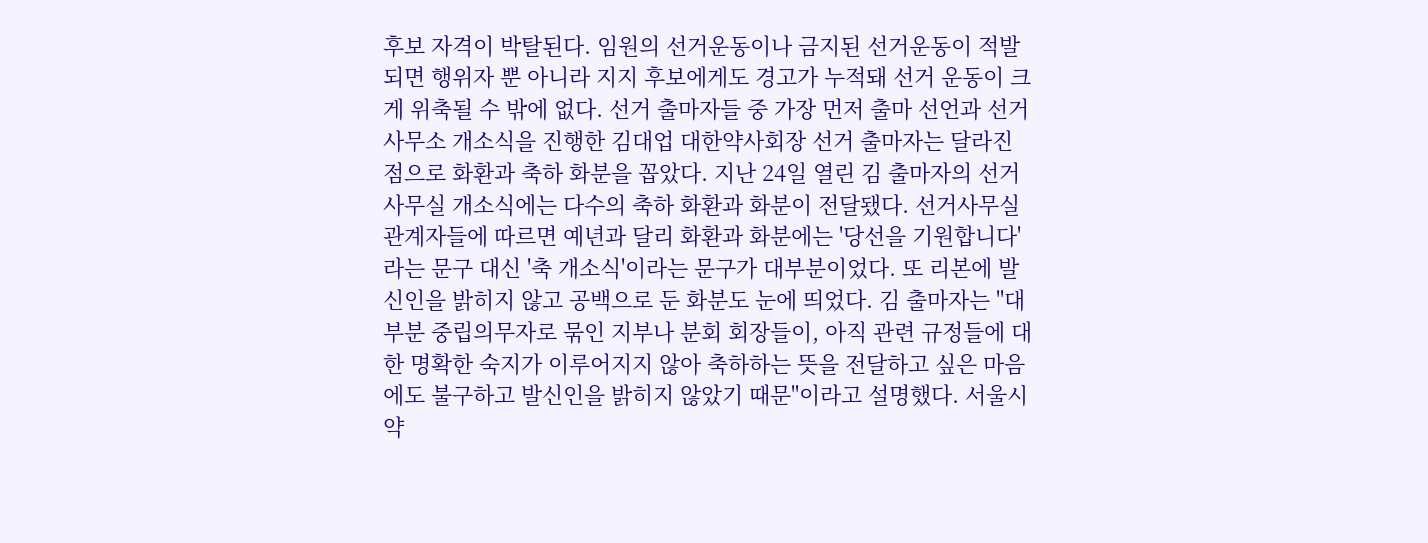후보 자격이 박탈된다. 임원의 선거운동이나 금지된 선거운동이 적발되면 행위자 뿐 아니라 지지 후보에게도 경고가 누적돼 선거 운동이 크게 위축될 수 밖에 없다. 선거 출마자들 중 가장 먼저 출마 선언과 선거사무소 개소식을 진행한 김대업 대한약사회장 선거 출마자는 달라진 점으로 화환과 축하 화분을 꼽았다. 지난 24일 열린 김 출마자의 선거사무실 개소식에는 다수의 축하 화환과 화분이 전달됐다. 선거사무실 관계자들에 따르면 예년과 달리 화환과 화분에는 '당선을 기원합니다' 라는 문구 대신 '축 개소식'이라는 문구가 대부분이었다. 또 리본에 발신인을 밝히지 않고 공백으로 둔 화분도 눈에 띄었다. 김 출마자는 "대부분 중립의무자로 묶인 지부나 분회 회장들이, 아직 관련 규정들에 대한 명확한 숙지가 이루어지지 않아 축하하는 뜻을 전달하고 싶은 마음에도 불구하고 발신인을 밝히지 않았기 때문"이라고 설명했다. 서울시약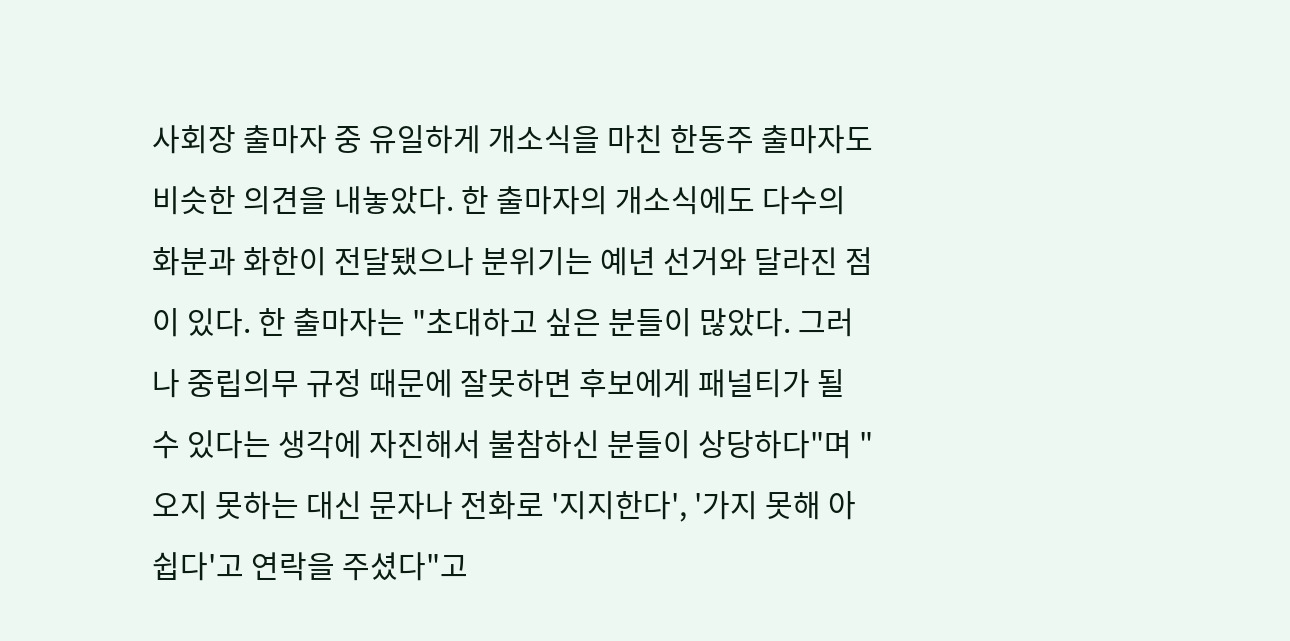사회장 출마자 중 유일하게 개소식을 마친 한동주 출마자도 비슷한 의견을 내놓았다. 한 출마자의 개소식에도 다수의 화분과 화한이 전달됐으나 분위기는 예년 선거와 달라진 점이 있다. 한 출마자는 "초대하고 싶은 분들이 많았다. 그러나 중립의무 규정 때문에 잘못하면 후보에게 패널티가 될 수 있다는 생각에 자진해서 불참하신 분들이 상당하다"며 "오지 못하는 대신 문자나 전화로 '지지한다', '가지 못해 아쉽다'고 연락을 주셨다"고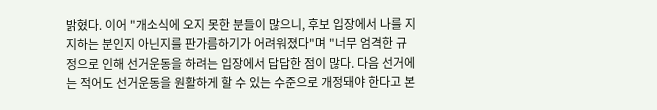밝혔다. 이어 "개소식에 오지 못한 분들이 많으니, 후보 입장에서 나를 지지하는 분인지 아닌지를 판가름하기가 어려워졌다"며 "너무 엄격한 규정으로 인해 선거운동을 하려는 입장에서 답답한 점이 많다. 다음 선거에는 적어도 선거운동을 원활하게 할 수 있는 수준으로 개정돼야 한다고 본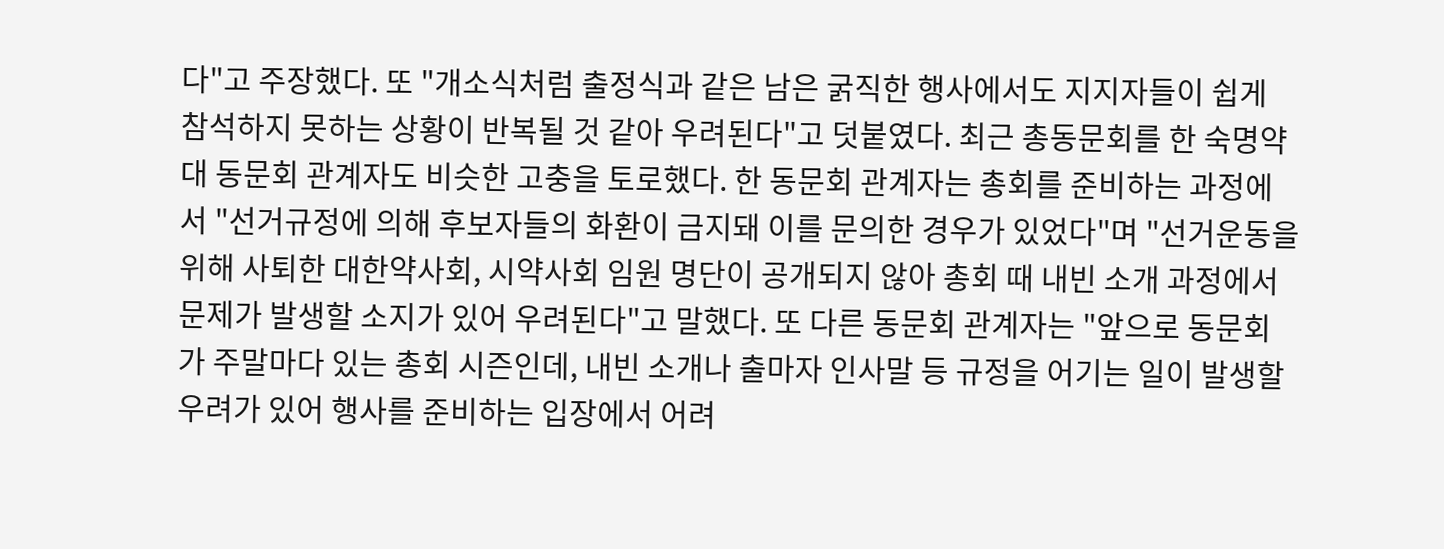다"고 주장했다. 또 "개소식처럼 출정식과 같은 남은 굵직한 행사에서도 지지자들이 쉽게 참석하지 못하는 상황이 반복될 것 같아 우려된다"고 덧붙였다. 최근 총동문회를 한 숙명약대 동문회 관계자도 비슷한 고충을 토로했다. 한 동문회 관계자는 총회를 준비하는 과정에서 "선거규정에 의해 후보자들의 화환이 금지돼 이를 문의한 경우가 있었다"며 "선거운동을 위해 사퇴한 대한약사회, 시약사회 임원 명단이 공개되지 않아 총회 때 내빈 소개 과정에서 문제가 발생할 소지가 있어 우려된다"고 말했다. 또 다른 동문회 관계자는 "앞으로 동문회가 주말마다 있는 총회 시즌인데, 내빈 소개나 출마자 인사말 등 규정을 어기는 일이 발생할 우려가 있어 행사를 준비하는 입장에서 어려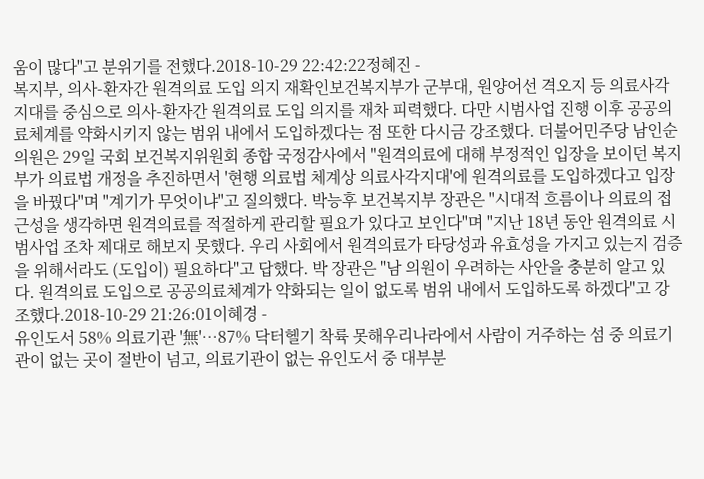움이 많다"고 분위기를 전했다.2018-10-29 22:42:22정혜진 -
복지부, 의사-환자간 원격의료 도입 의지 재확인보건복지부가 군부대, 원양어선 격오지 등 의료사각지대를 중심으로 의사-환자간 원격의료 도입 의지를 재차 피력했다. 다만 시범사업 진행 이후 공공의료체계를 약화시키지 않는 범위 내에서 도입하겠다는 점 또한 다시금 강조했다. 더불어민주당 남인순 의원은 29일 국회 보건복지위원회 종합 국정감사에서 "원격의료에 대해 부정적인 입장을 보이던 복지부가 의료법 개정을 추진하면서 '현행 의료법 체계상 의료사각지대'에 원격의료를 도입하겠다고 입장을 바꿨다"며 "계기가 무엇이냐"고 질의했다. 박능후 보건복지부 장관은 "시대적 흐름이나 의료의 접근성을 생각하면 원격의료를 적절하게 관리할 필요가 있다고 보인다"며 "지난 18년 동안 원격의료 시범사업 조차 제대로 해보지 못했다. 우리 사회에서 원격의료가 타당성과 유효성을 가지고 있는지 검증을 위해서라도 (도입이) 필요하다"고 답했다. 박 장관은 "남 의원이 우려하는 사안을 충분히 알고 있다. 원격의료 도입으로 공공의료체계가 약화되는 일이 없도록 범위 내에서 도입하도록 하겠다"고 강조했다.2018-10-29 21:26:01이혜경 -
유인도서 58% 의료기관 '無'…87% 닥터헬기 착륙 못해우리나라에서 사람이 거주하는 섬 중 의료기관이 없는 곳이 절반이 넘고, 의료기관이 없는 유인도서 중 대부분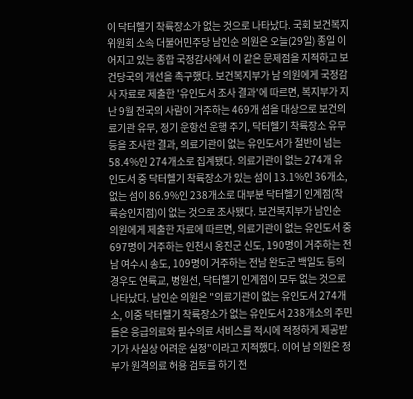이 닥터헬기 착륙장소가 없는 것으로 나타났다. 국회 보건복지위원회 소속 더불어민주당 남인순 의원은 오늘(29일) 종일 이어지고 있는 종합 국정감사에서 이 같은 문제점을 지적하고 보건당국의 개선을 촉구했다. 보건복지부가 남 의원에게 국정감사 자료로 제출한 '유인도서 조사 결과'에 따르면, 복지부가 지난 9월 전국의 사람이 거주하는 469개 섬을 대상으로 보건의료기관 유무, 정기 운항선 운행 주기, 닥터헬기 착륙장소 유무 등을 조사한 결과, 의료기관이 없는 유인도서가 절반이 넘는 58.4%인 274개소로 집계됐다. 의료기관이 없는 274개 유인도서 중 닥터헬기 착륙장소가 있는 섬이 13.1%인 36개소, 없는 섬이 86.9%인 238개소로 대부분 닥터헬기 인계점(착륙승인지점)이 없는 것으로 조사됐다. 보건복지부가 남인순 의원에게 제출한 자료에 따르면, 의료기관이 없는 유인도서 중 697명이 거주하는 인천시 옹진군 신도, 190명이 거주하는 전남 여수시 송도, 109명이 거주하는 전남 완도군 백일도 등의 경우도 연륙교, 병원선, 닥터헬기 인계점이 모두 없는 것으로 나타났다. 남인순 의원은 "의료기관이 없는 유인도서 274개소, 이중 닥터헬기 착륙장소가 없는 유인도서 238개소의 주민들은 응급의료와 필수의료 서비스를 적시에 적정하게 제공받기가 사실상 어려운 실정"이라고 지적했다. 이어 남 의원은 정부가 원격의료 허용 검토를 하기 전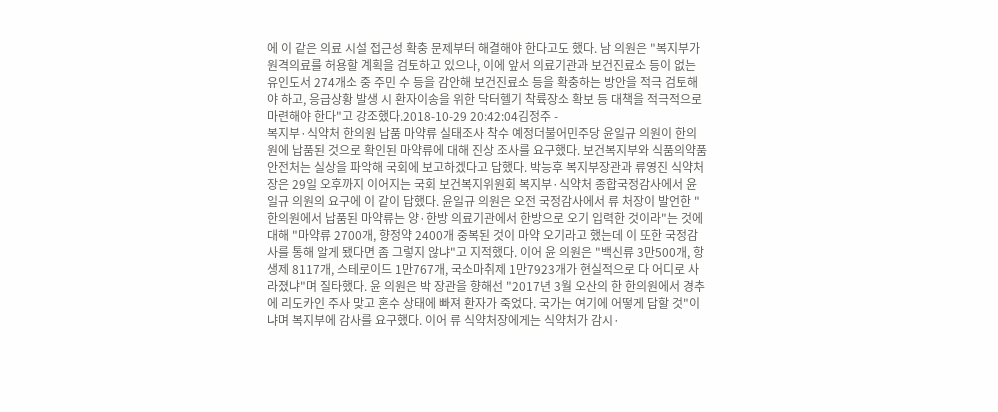에 이 같은 의료 시설 접근성 확충 문제부터 해결해야 한다고도 했다. 남 의원은 "복지부가 원격의료를 허용할 계획을 검토하고 있으나, 이에 앞서 의료기관과 보건진료소 등이 없는 유인도서 274개소 중 주민 수 등을 감안해 보건진료소 등을 확충하는 방안을 적극 검토해야 하고, 응급상황 발생 시 환자이송을 위한 닥터헬기 착륙장소 확보 등 대책을 적극적으로 마련해야 한다"고 강조했다.2018-10-29 20:42:04김정주 -
복지부·식약처 한의원 납품 마약류 실태조사 착수 예정더불어민주당 윤일규 의원이 한의원에 납품된 것으로 확인된 마약류에 대해 진상 조사를 요구했다. 보건복지부와 식품의약품안전처는 실상을 파악해 국회에 보고하겠다고 답했다. 박능후 복지부장관과 류영진 식약처장은 29일 오후까지 이어지는 국회 보건복지위원회 복지부·식약처 종합국정감사에서 윤일규 의원의 요구에 이 같이 답했다. 윤일규 의원은 오전 국정감사에서 류 처장이 발언한 "한의원에서 납품된 마약류는 양·한방 의료기관에서 한방으로 오기 입력한 것이라"는 것에 대해 "마약류 2700개, 향정약 2400개 중복된 것이 마약 오기라고 했는데 이 또한 국정감사를 통해 알게 됐다면 좀 그렇지 않냐"고 지적했다. 이어 윤 의원은 "백신류 3만500개, 항생제 8117개, 스테로이드 1만767개, 국소마취제 1만7923개가 현실적으로 다 어디로 사라졌냐"며 질타했다. 윤 의원은 박 장관을 향해선 "2017년 3월 오산의 한 한의원에서 경추에 리도카인 주사 맞고 혼수 상태에 빠져 환자가 죽었다. 국가는 여기에 어떻게 답할 것"이냐며 복지부에 감사를 요구했다. 이어 류 식약처장에게는 식약처가 감시·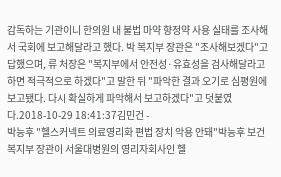감독하는 기관이니 한의원 내 불법 마약 향정약 사용 실태를 조사해서 국회에 보고해달라고 했다. 박 복지부 장관은 "조사해보겠다"고 답했으며, 류 처장은 "복지부에서 안전성·유효성을 검사해달라고 하면 적극적으로 하겠다"고 말한 뒤 "파악한 결과 오기로 심평원에 보고됐다. 다시 확실하게 파악해서 보고하겠다"고 덧붙였다.2018-10-29 18:41:37김민건 -
박능후 "헬스커넥트 의료영리화 편법 장치 악용 안돼"박능후 보건복지부 장관이 서울대병원의 영리자회사인 헬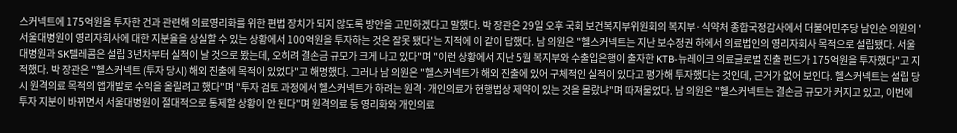스커넥트에 175억원을 투자한 건과 관련해 의료영리화를 위한 편법 장치가 되지 않도록 방안을 고민하겠다고 말했다. 박 장관은 29일 오후 국회 보건복지부위원회의 복지부·식약처 종합국정감사에서 더불어민주당 남인순 의원의 '서울대병원이 영리자회사에 대한 지분율을 상실할 수 있는 상황에서 100억원을 투자하는 것은 잘못 됐다'는 지적에 이 같이 답했다. 남 의원은 "헬스커넥트는 지난 보수정권 하에서 의료법인의 영리자회사 목적으로 설립됐다. 서울대병원과 SK텔레콤은 설립 3년차부터 실적이 날 것으로 봤는데, 오히려 결손금 규모가 크게 나고 있다"며 "이런 상황에서 지난 5월 복지부와 수출입은행이 출자한 KTB-뉴레이크 의료글로벌 진출 펀드가 175억원을 투자했다"고 지적했다. 박 장관은 "헬스커넥트 (투자 당시) 해외 진출에 목적이 있었다"고 해명했다. 그러나 남 의원은 "헬스커넥트가 해외 진출에 있어 구체적인 실적이 있다고 평가해 투자했다는 것인데, 근거가 없어 보인다. 헬스커넥트는 설립 당시 원격의료 목적의 앱개발로 수익을 올릴려고 했다"며 "투자 검토 과정에서 헬스커넥트가 하려는 원격·개인의료가 현행법상 제약이 있는 것을 몰랐냐"며 따져물었다. 남 의원은 "헬스커넥트는 결손금 규모가 커지고 있고, 이번에 투자 지분이 바뀌면서 서울대병원이 절대적으로 통제할 상황이 안 된다"며 원격의료 등 영리화와 개인의료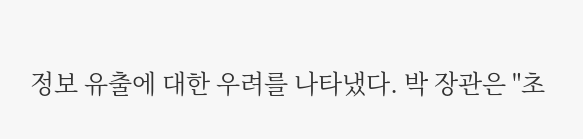정보 유출에 대한 우려를 나타냈다. 박 장관은 "초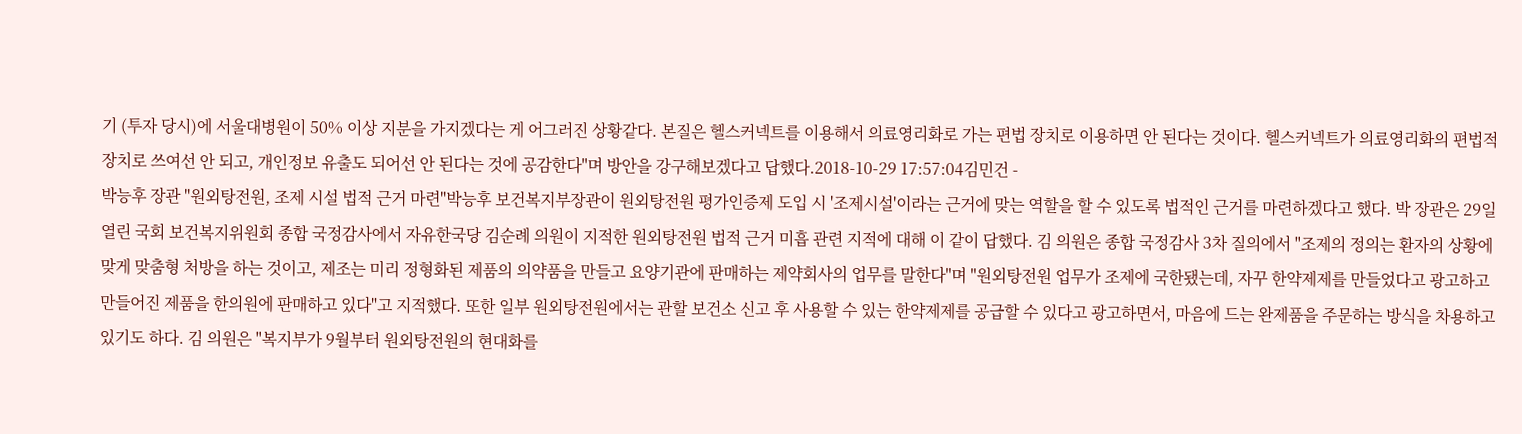기 (투자 당시)에 서울대병원이 50% 이상 지분을 가지겠다는 게 어그러진 상황같다. 본질은 헬스커넥트를 이용해서 의료영리화로 가는 편법 장치로 이용하면 안 된다는 것이다. 헬스커넥트가 의료영리화의 편법적 장치로 쓰여선 안 되고, 개인정보 유출도 되어선 안 된다는 것에 공감한다"며 방안을 강구해보겠다고 답했다.2018-10-29 17:57:04김민건 -
박능후 장관 "원외탕전원, 조제 시설 법적 근거 마련"박능후 보건복지부장관이 원외탕전원 평가인증제 도입 시 '조제시설'이라는 근거에 맞는 역할을 할 수 있도록 법적인 근거를 마련하겠다고 했다. 박 장관은 29일 열린 국회 보건복지위원회 종합 국정감사에서 자유한국당 김순례 의원이 지적한 원외탕전원 법적 근거 미흡 관련 지적에 대해 이 같이 답했다. 김 의원은 종합 국정감사 3차 질의에서 "조제의 정의는 환자의 상황에 맞게 맞춤형 처방을 하는 것이고, 제조는 미리 정형화된 제품의 의약품을 만들고 요양기관에 판매하는 제약회사의 업무를 말한다"며 "원외탕전원 업무가 조제에 국한됐는데, 자꾸 한약제제를 만들었다고 광고하고 만들어진 제품을 한의원에 판매하고 있다"고 지적했다. 또한 일부 원외탕전원에서는 관할 보건소 신고 후 사용할 수 있는 한약제제를 공급할 수 있다고 광고하면서, 마음에 드는 완제품을 주문하는 방식을 차용하고 있기도 하다. 김 의원은 "복지부가 9월부터 원외탕전원의 현대화를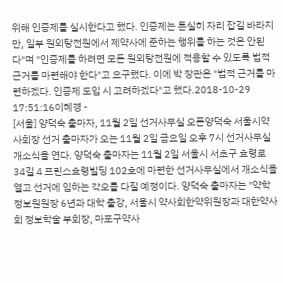위해 인증제를 실시한다고 했다. 인증제는 튼실히 자리 잡길 바라지만, 일부 원외탕전원에서 제약사에 준하는 행위를 하는 것은 안된다"며 "인증제를 하려면 모든 원외탕전원에 적용할 수 있도록 법적 근거를 마련해야 한다"고 요구했다. 이에 박 장관은 "법적 근거를 마련하겠다. 인증제 도입 시 고려하겠다"고 했다.2018-10-29 17:51:16이혜경 -
[서울] 양덕숙 출마자, 11월 2일 선거사무실 오픈양덕숙 서울시약사회장 선거 출마자가 오는 11월 2일 금요일 오후 7시 선거사무실 개소식을 연다. 양덕숙 출마자는 11월 2일 서울시 서초구 효령로34길 4 프린스효령빌딩 102호에 마련한 선거사무실에서 개소식을 열고 선거에 임하는 각오를 다질 예정이다. 양덕숙 출마자는 "약학정보원원장 6년과 대학 출강, 서울시 약사회한약위원장과 대한약사회 정보학술 부회장, 마포구약사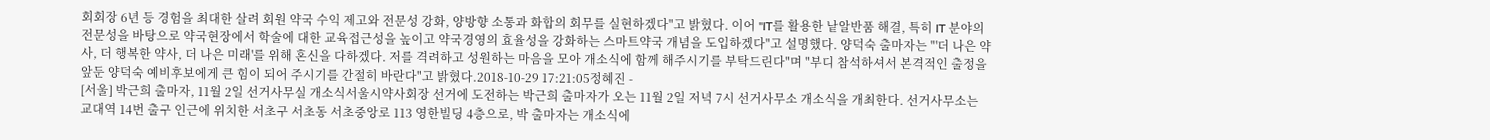회회장 6년 등 경험을 최대한 살려 회원 약국 수익 제고와 전문성 강화, 양방향 소통과 화합의 회무를 실현하겠다"고 밝혔다. 이어 "IT를 활용한 낱알반품 해결, 특히 IT 분야의 전문성을 바탕으로 약국현장에서 학술에 대한 교육접근성을 높이고 약국경영의 효율성을 강화하는 스마트약국 개념을 도입하겠다"고 설명했다. 양덕숙 출마자는 "'더 나은 약사, 더 행복한 약사, 더 나은 미래'를 위해 혼신을 다하겠다. 저를 격려하고 성원하는 마음을 모아 개소식에 함께 해주시기를 부탁드린다"며 "부디 참석하셔서 본격적인 출정을 앞둔 양덕숙 예비후보에게 큰 힘이 되어 주시기를 간절히 바란다"고 밝혔다.2018-10-29 17:21:05정혜진 -
[서울] 박근희 출마자, 11월 2일 선거사무실 개소식서울시약사회장 선거에 도전하는 박근희 출마자가 오는 11월 2일 저녁 7시 선거사무소 개소식을 개최한다. 선거사무소는 교대역 14번 출구 인근에 위치한 서초구 서초동 서초중앙로 113 영한빌딩 4층으로, 박 출마자는 개소식에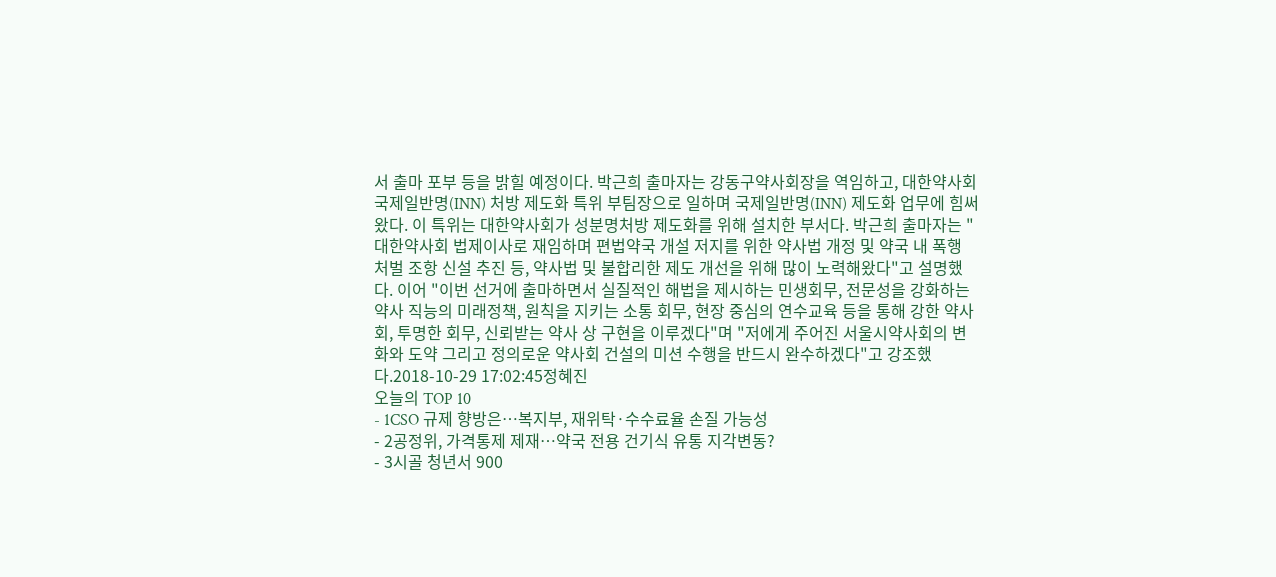서 출마 포부 등을 밝힐 예정이다. 박근희 출마자는 강동구약사회장을 역임하고, 대한약사회 국제일반명(INN) 처방 제도화 특위 부팀장으로 일하며 국제일반명(INN) 제도화 업무에 힘써왔다. 이 특위는 대한약사회가 성분명처방 제도화를 위해 설치한 부서다. 박근희 출마자는 "대한약사회 법제이사로 재임하며 편법약국 개설 저지를 위한 약사법 개정 및 약국 내 폭행 처벌 조항 신설 추진 등, 약사법 및 불합리한 제도 개선을 위해 많이 노력해왔다"고 설명했다. 이어 "이번 선거에 출마하면서 실질적인 해법을 제시하는 민생회무, 전문성을 강화하는 약사 직능의 미래정책, 원칙을 지키는 소통 회무, 현장 중심의 연수교육 등을 통해 강한 약사회, 투명한 회무, 신뢰받는 약사 상 구현을 이루겠다"며 "저에게 주어진 서울시약사회의 변화와 도약 그리고 정의로운 약사회 건설의 미션 수행을 반드시 완수하겠다"고 강조했다.2018-10-29 17:02:45정혜진
오늘의 TOP 10
- 1CSO 규제 향방은…복지부, 재위탁·수수료율 손질 가능성
- 2공정위, 가격통제 제재…약국 전용 건기식 유통 지각변동?
- 3시골 청년서 900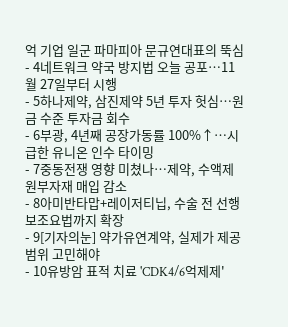억 기업 일군 파마피아 문규연대표의 뚝심
- 4네트워크 약국 방지법 오늘 공포…11월 27일부터 시행
- 5하나제약, 삼진제약 5년 투자 헛심…원금 수준 투자금 회수
- 6부광, 4년째 공장가동률 100%↑…시급한 유니온 인수 타이밍
- 7중동전쟁 영향 미쳤나…제약, 수액제 원부자재 매입 감소
- 8아미반타맙+레이저티닙, 수술 전 선행보조요법까지 확장
- 9[기자의눈] 약가유연계약, 실제가 제공 범위 고민해야
- 10유방암 표적 치료 'CDK4/6억제제'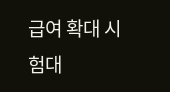급여 확대 시험대